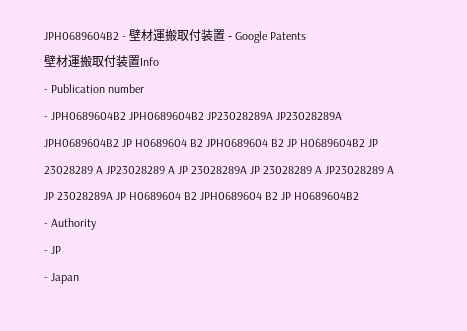JPH0689604B2 - 壁材運搬取付装置 - Google Patents
壁材運搬取付装置Info
- Publication number
- JPH0689604B2 JPH0689604B2 JP23028289A JP23028289A JPH0689604B2 JP H0689604 B2 JPH0689604 B2 JP H0689604B2 JP 23028289 A JP23028289 A JP 23028289A JP 23028289 A JP23028289 A JP 23028289A JP H0689604 B2 JPH0689604 B2 JP H0689604B2
- Authority
- JP
- Japan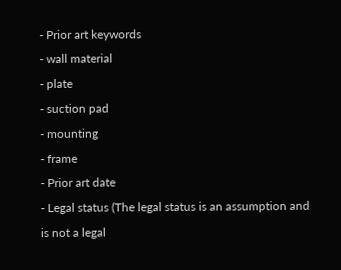- Prior art keywords
- wall material
- plate
- suction pad
- mounting
- frame
- Prior art date
- Legal status (The legal status is an assumption and is not a legal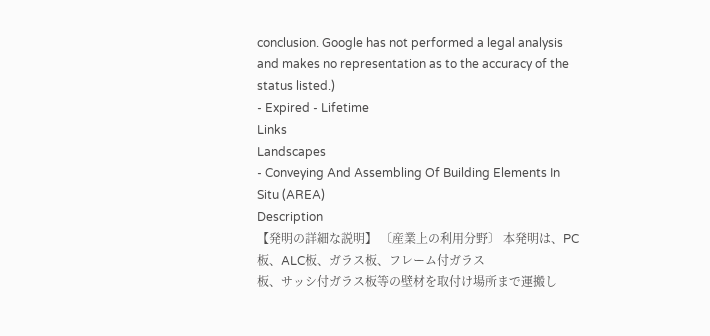conclusion. Google has not performed a legal analysis and makes no representation as to the accuracy of the status listed.)
- Expired - Lifetime
Links
Landscapes
- Conveying And Assembling Of Building Elements In Situ (AREA)
Description
【発明の詳細な説明】 〔産業上の利用分野〕 本発明は、PC板、ALC板、ガラス板、フレーム付ガラス
板、サッシ付ガラス板等の壁材を取付け場所まで運搬し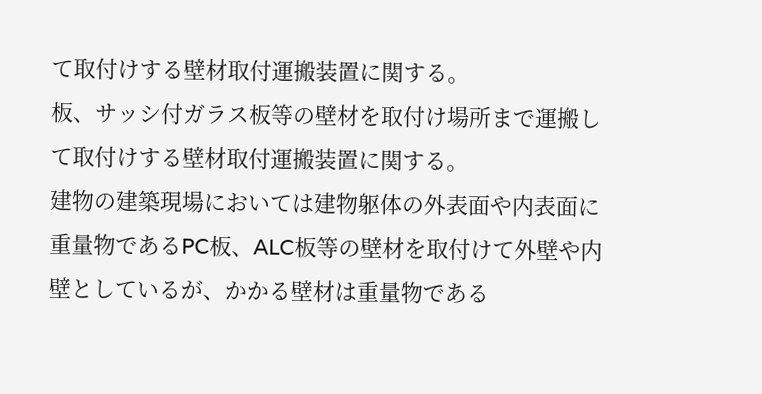て取付けする壁材取付運搬装置に関する。
板、サッシ付ガラス板等の壁材を取付け場所まで運搬し
て取付けする壁材取付運搬装置に関する。
建物の建築現場においては建物躯体の外表面や内表面に
重量物であるPC板、ALC板等の壁材を取付けて外壁や内
壁としているが、かかる壁材は重量物である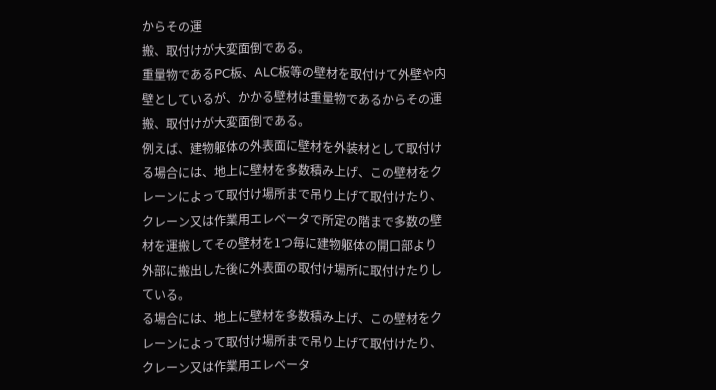からその運
搬、取付けが大変面倒である。
重量物であるPC板、ALC板等の壁材を取付けて外壁や内
壁としているが、かかる壁材は重量物であるからその運
搬、取付けが大変面倒である。
例えば、建物躯体の外表面に壁材を外装材として取付け
る場合には、地上に壁材を多数積み上げ、この壁材をク
レーンによって取付け場所まで吊り上げて取付けたり、
クレーン又は作業用エレベータで所定の階まで多数の壁
材を運搬してその壁材を1つ毎に建物躯体の開口部より
外部に搬出した後に外表面の取付け場所に取付けたりし
ている。
る場合には、地上に壁材を多数積み上げ、この壁材をク
レーンによって取付け場所まで吊り上げて取付けたり、
クレーン又は作業用エレベータ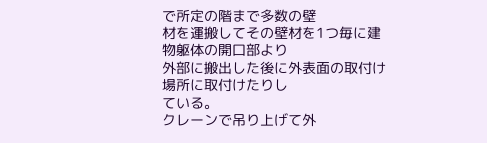で所定の階まで多数の壁
材を運搬してその壁材を1つ毎に建物躯体の開口部より
外部に搬出した後に外表面の取付け場所に取付けたりし
ている。
クレーンで吊り上げて外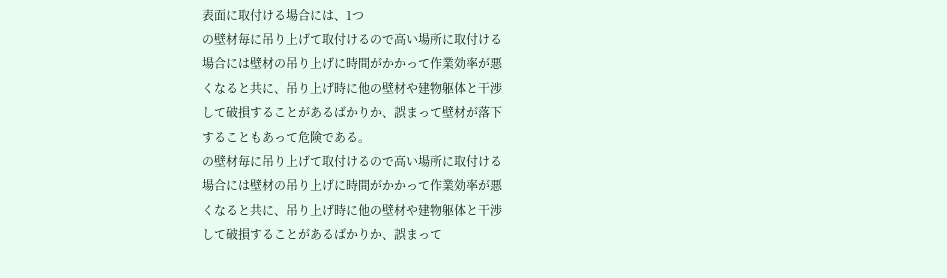表面に取付ける場合には、1つ
の壁材毎に吊り上げて取付けるので高い場所に取付ける
場合には壁材の吊り上げに時間がかかって作業効率が悪
くなると共に、吊り上げ時に他の壁材や建物躯体と干渉
して破損することがあるばかりか、誤まって壁材が落下
することもあって危険である。
の壁材毎に吊り上げて取付けるので高い場所に取付ける
場合には壁材の吊り上げに時間がかかって作業効率が悪
くなると共に、吊り上げ時に他の壁材や建物躯体と干渉
して破損することがあるばかりか、誤まって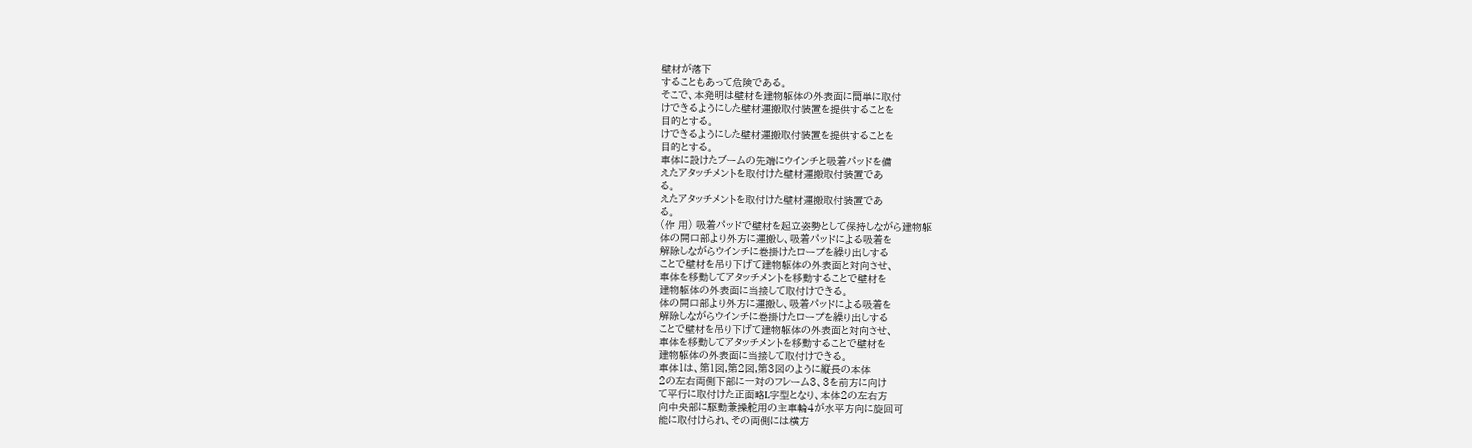壁材が落下
することもあって危険である。
そこで、本発明は壁材を建物躯体の外表面に簡単に取付
けできるようにした壁材運搬取付装置を提供することを
目的とする。
けできるようにした壁材運搬取付装置を提供することを
目的とする。
車体に設けたブームの先端にウインチと吸着パッドを備
えたアタッチメントを取付けた壁材運搬取付装置であ
る。
えたアタッチメントを取付けた壁材運搬取付装置であ
る。
(作 用) 吸着パッドで壁材を起立姿勢として保持しながら建物躯
体の開口部より外方に運搬し、吸着パッドによる吸着を
解除しながらウインチに巻掛けたロープを繰り出しする
ことで壁材を吊り下げて建物躯体の外表面と対向させ、
車体を移動してアタッチメントを移動することで壁材を
建物躯体の外表面に当接して取付けできる。
体の開口部より外方に運搬し、吸着パッドによる吸着を
解除しながらウインチに巻掛けたロープを繰り出しする
ことで壁材を吊り下げて建物躯体の外表面と対向させ、
車体を移動してアタッチメントを移動することで壁材を
建物躯体の外表面に当接して取付けできる。
車体1は、第1図,第2図,第3図のように縦長の本体
2の左右両側下部に一対のフレーム3、3を前方に向け
て平行に取付けた正面略L字型となり、本体2の左右方
向中央部に駆動兼操舵用の主車輪4が水平方向に旋回可
能に取付けられ、その両側には横方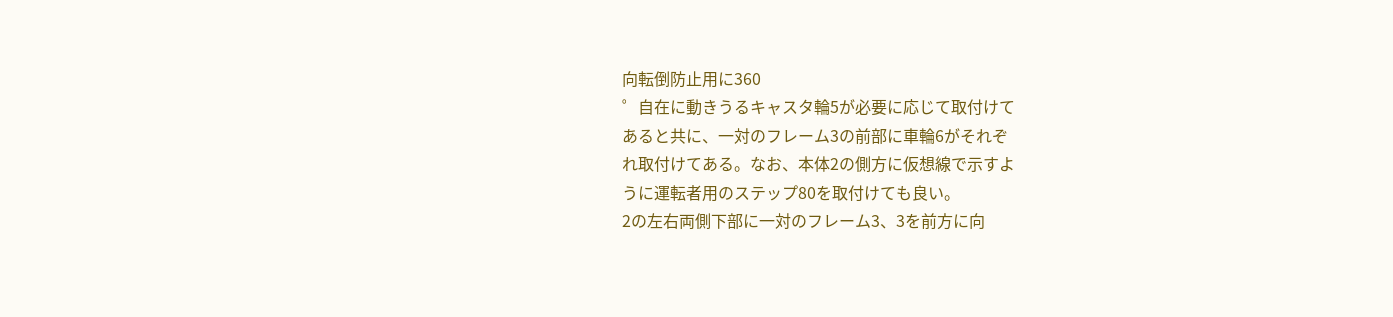向転倒防止用に360
゜自在に動きうるキャスタ輪5が必要に応じて取付けて
あると共に、一対のフレーム3の前部に車輪6がそれぞ
れ取付けてある。なお、本体2の側方に仮想線で示すよ
うに運転者用のステップ80を取付けても良い。
2の左右両側下部に一対のフレーム3、3を前方に向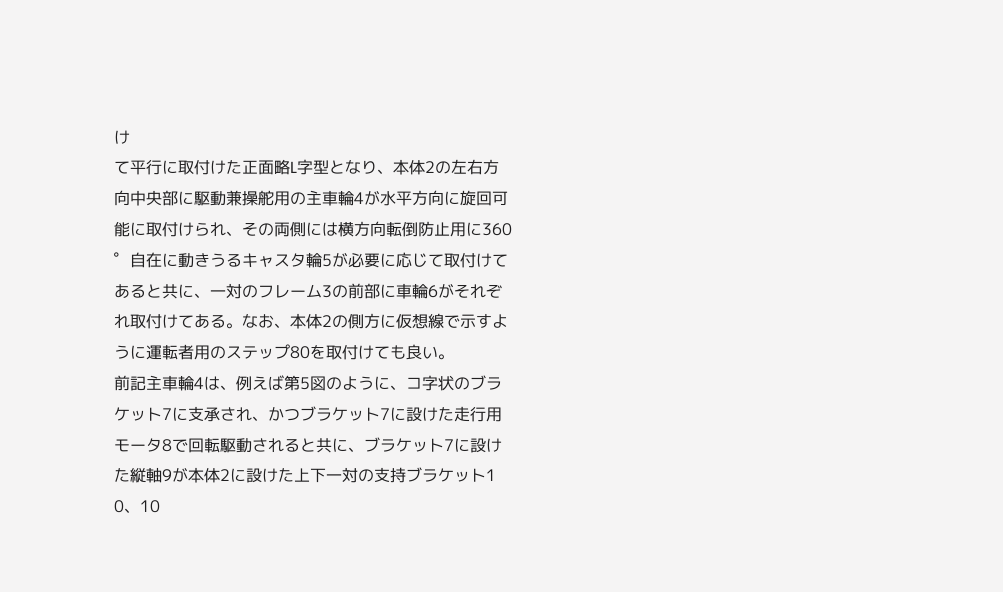け
て平行に取付けた正面略L字型となり、本体2の左右方
向中央部に駆動兼操舵用の主車輪4が水平方向に旋回可
能に取付けられ、その両側には横方向転倒防止用に360
゜自在に動きうるキャスタ輪5が必要に応じて取付けて
あると共に、一対のフレーム3の前部に車輪6がそれぞ
れ取付けてある。なお、本体2の側方に仮想線で示すよ
うに運転者用のステップ80を取付けても良い。
前記主車輪4は、例えば第5図のように、コ字状のブラ
ケット7に支承され、かつブラケット7に設けた走行用
モータ8で回転駆動されると共に、ブラケット7に設け
た縦軸9が本体2に設けた上下一対の支持ブラケット1
0、10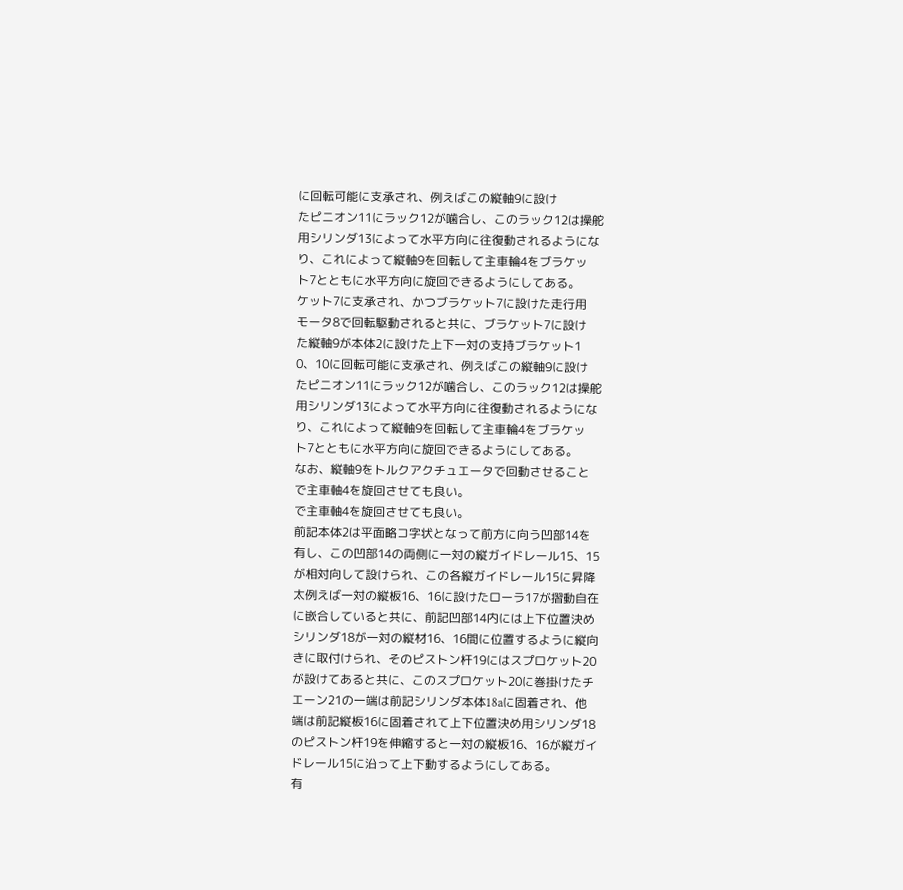に回転可能に支承され、例えばこの縦軸9に設け
たピニオン11にラック12が噛合し、このラック12は操舵
用シリンダ13によって水平方向に往復動されるようにな
り、これによって縦軸9を回転して主車輪4をブラケッ
ト7とともに水平方向に旋回できるようにしてある。
ケット7に支承され、かつブラケット7に設けた走行用
モータ8で回転駆動されると共に、ブラケット7に設け
た縦軸9が本体2に設けた上下一対の支持ブラケット1
0、10に回転可能に支承され、例えばこの縦軸9に設け
たピニオン11にラック12が噛合し、このラック12は操舵
用シリンダ13によって水平方向に往復動されるようにな
り、これによって縦軸9を回転して主車輪4をブラケッ
ト7とともに水平方向に旋回できるようにしてある。
なお、縦軸9をトルクアクチュエータで回動させること
で主車軸4を旋回させても良い。
で主車軸4を旋回させても良い。
前記本体2は平面略コ字状となって前方に向う凹部14を
有し、この凹部14の両側に一対の縦ガイドレール15、15
が相対向して設けられ、この各縦ガイドレール15に昇降
太例えば一対の縦板16、16に設けたローラ17が摺動自在
に嵌合していると共に、前記凹部14内には上下位置決め
シリンダ18が一対の縦材16、16間に位置するように縦向
きに取付けられ、そのピストン杆19にはスプロケット20
が設けてあると共に、このスプロケット20に巻掛けたチ
エーン21の一端は前記シリンダ本体18aに固着され、他
端は前記縦板16に固着されて上下位置決め用シリンダ18
のピストン杆19を伸縮すると一対の縦板16、16が縦ガイ
ドレール15に沿って上下動するようにしてある。
有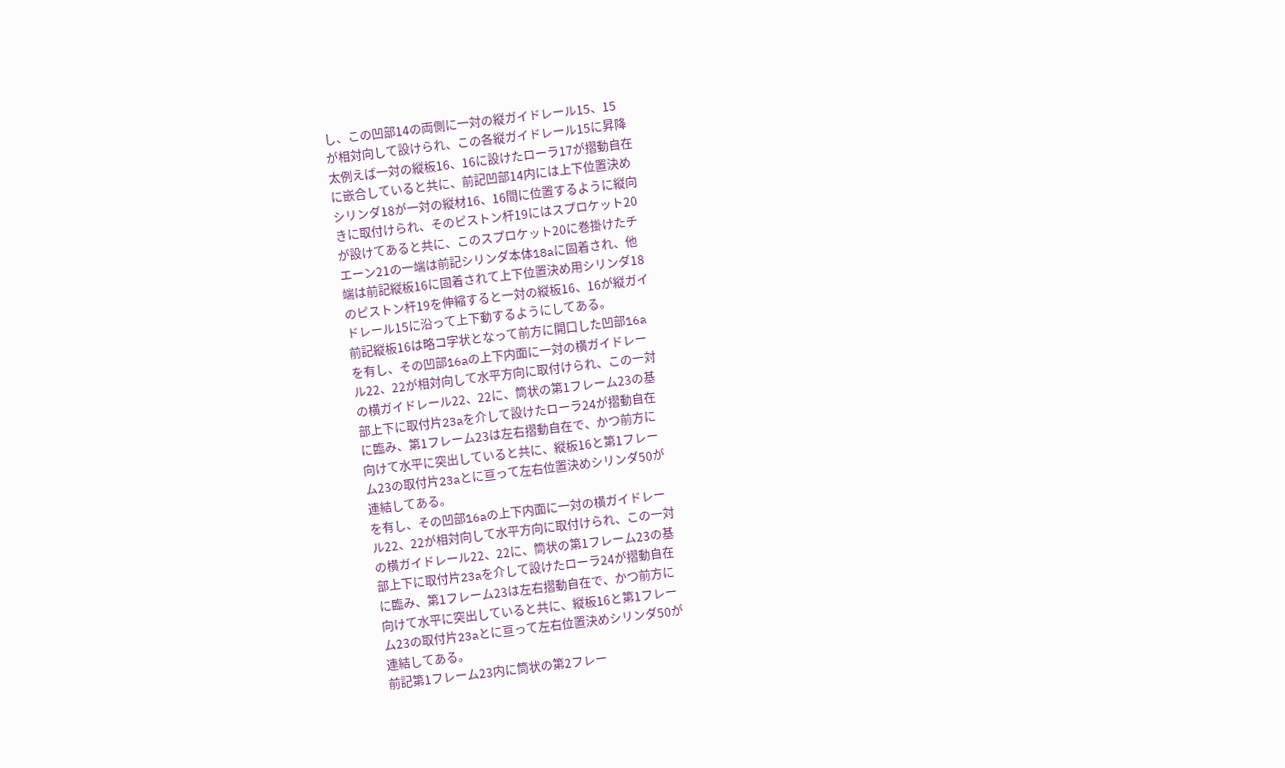し、この凹部14の両側に一対の縦ガイドレール15、15
が相対向して設けられ、この各縦ガイドレール15に昇降
太例えば一対の縦板16、16に設けたローラ17が摺動自在
に嵌合していると共に、前記凹部14内には上下位置決め
シリンダ18が一対の縦材16、16間に位置するように縦向
きに取付けられ、そのピストン杆19にはスプロケット20
が設けてあると共に、このスプロケット20に巻掛けたチ
エーン21の一端は前記シリンダ本体18aに固着され、他
端は前記縦板16に固着されて上下位置決め用シリンダ18
のピストン杆19を伸縮すると一対の縦板16、16が縦ガイ
ドレール15に沿って上下動するようにしてある。
前記縦板16は略コ字状となって前方に開口した凹部16a
を有し、その凹部16aの上下内面に一対の横ガイドレー
ル22、22が相対向して水平方向に取付けられ、この一対
の横ガイドレール22、22に、筒状の第1フレーム23の基
部上下に取付片23aを介して設けたローラ24が摺動自在
に臨み、第1フレーム23は左右摺動自在で、かつ前方に
向けて水平に突出していると共に、縦板16と第1フレー
ム23の取付片23aとに亘って左右位置決めシリンダ50が
連結してある。
を有し、その凹部16aの上下内面に一対の横ガイドレー
ル22、22が相対向して水平方向に取付けられ、この一対
の横ガイドレール22、22に、筒状の第1フレーム23の基
部上下に取付片23aを介して設けたローラ24が摺動自在
に臨み、第1フレーム23は左右摺動自在で、かつ前方に
向けて水平に突出していると共に、縦板16と第1フレー
ム23の取付片23aとに亘って左右位置決めシリンダ50が
連結してある。
前記第1フレーム23内に筒状の第2フレー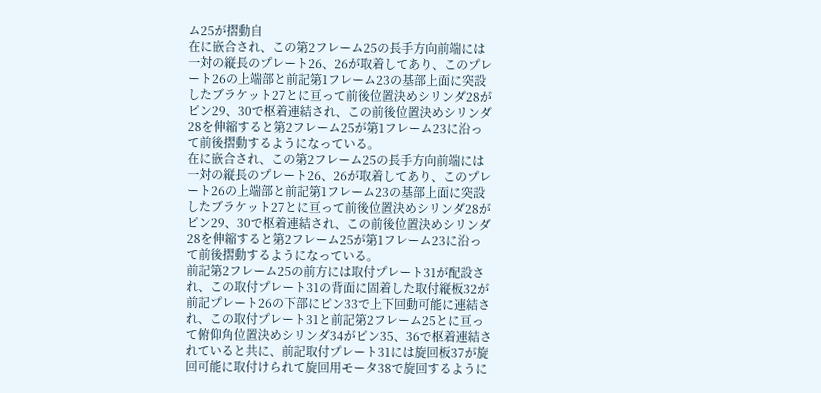ム25が摺動自
在に嵌合され、この第2フレーム25の長手方向前端には
一対の縦長のプレート26、26が取着してあり、このプレ
ート26の上端部と前記第1フレーム23の基部上面に突設
したブラケット27とに亘って前後位置決めシリンダ28が
ピン29、30で枢着連結され、この前後位置決めシリンダ
28を伸縮すると第2フレーム25が第1フレーム23に沿っ
て前後摺動するようになっている。
在に嵌合され、この第2フレーム25の長手方向前端には
一対の縦長のプレート26、26が取着してあり、このプレ
ート26の上端部と前記第1フレーム23の基部上面に突設
したブラケット27とに亘って前後位置決めシリンダ28が
ピン29、30で枢着連結され、この前後位置決めシリンダ
28を伸縮すると第2フレーム25が第1フレーム23に沿っ
て前後摺動するようになっている。
前記第2フレーム25の前方には取付プレート31が配設さ
れ、この取付プレート31の背面に固着した取付縦板32が
前記プレート26の下部にピン33で上下回動可能に連結さ
れ、この取付プレート31と前記第2フレーム25とに亘っ
て俯仰角位置決めシリンダ34がピン35、36で枢着連結さ
れていると共に、前記取付プレート31には旋回板37が旋
回可能に取付けられて旋回用モータ38で旋回するように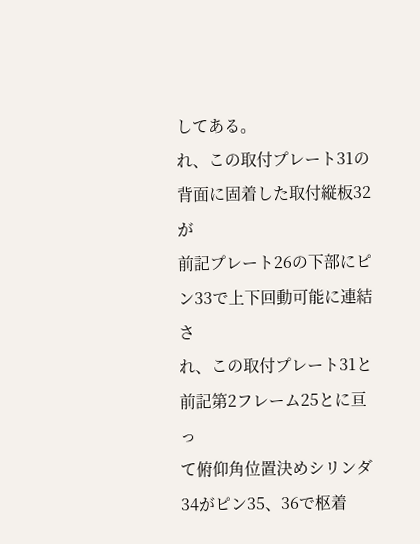してある。
れ、この取付プレート31の背面に固着した取付縦板32が
前記プレート26の下部にピン33で上下回動可能に連結さ
れ、この取付プレート31と前記第2フレーム25とに亘っ
て俯仰角位置決めシリンダ34がピン35、36で枢着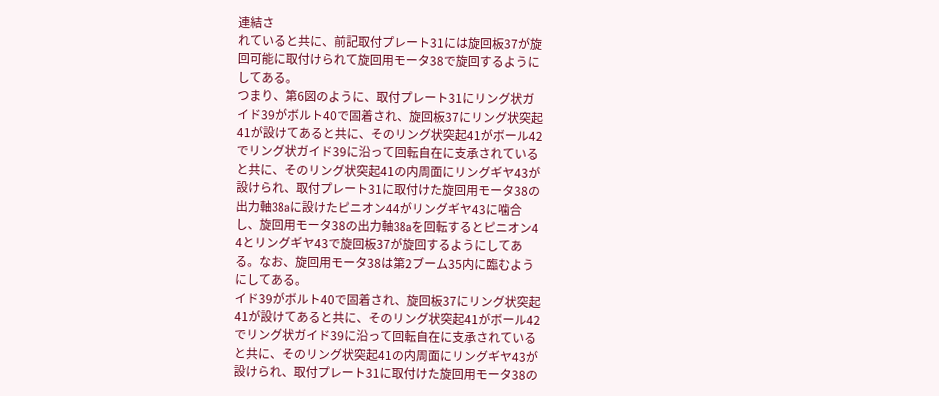連結さ
れていると共に、前記取付プレート31には旋回板37が旋
回可能に取付けられて旋回用モータ38で旋回するように
してある。
つまり、第6図のように、取付プレート31にリング状ガ
イド39がボルト40で固着され、旋回板37にリング状突起
41が設けてあると共に、そのリング状突起41がボール42
でリング状ガイド39に沿って回転自在に支承されている
と共に、そのリング状突起41の内周面にリングギヤ43が
設けられ、取付プレート31に取付けた旋回用モータ38の
出力軸38aに設けたピニオン44がリングギヤ43に噛合
し、旋回用モータ38の出力軸38aを回転するとピニオン4
4とリングギヤ43で旋回板37が旋回するようにしてあ
る。なお、旋回用モータ38は第2ブーム35内に臨むよう
にしてある。
イド39がボルト40で固着され、旋回板37にリング状突起
41が設けてあると共に、そのリング状突起41がボール42
でリング状ガイド39に沿って回転自在に支承されている
と共に、そのリング状突起41の内周面にリングギヤ43が
設けられ、取付プレート31に取付けた旋回用モータ38の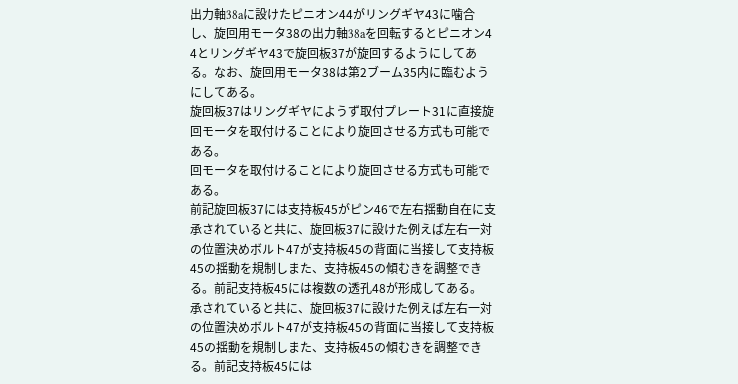出力軸38aに設けたピニオン44がリングギヤ43に噛合
し、旋回用モータ38の出力軸38aを回転するとピニオン4
4とリングギヤ43で旋回板37が旋回するようにしてあ
る。なお、旋回用モータ38は第2ブーム35内に臨むよう
にしてある。
旋回板37はリングギヤにようず取付プレート31に直接旋
回モータを取付けることにより旋回させる方式も可能で
ある。
回モータを取付けることにより旋回させる方式も可能で
ある。
前記旋回板37には支持板45がピン46で左右揺動自在に支
承されていると共に、旋回板37に設けた例えば左右一対
の位置決めボルト47が支持板45の背面に当接して支持板
45の揺動を規制しまた、支持板45の傾むきを調整でき
る。前記支持板45には複数の透孔48が形成してある。
承されていると共に、旋回板37に設けた例えば左右一対
の位置決めボルト47が支持板45の背面に当接して支持板
45の揺動を規制しまた、支持板45の傾むきを調整でき
る。前記支持板45には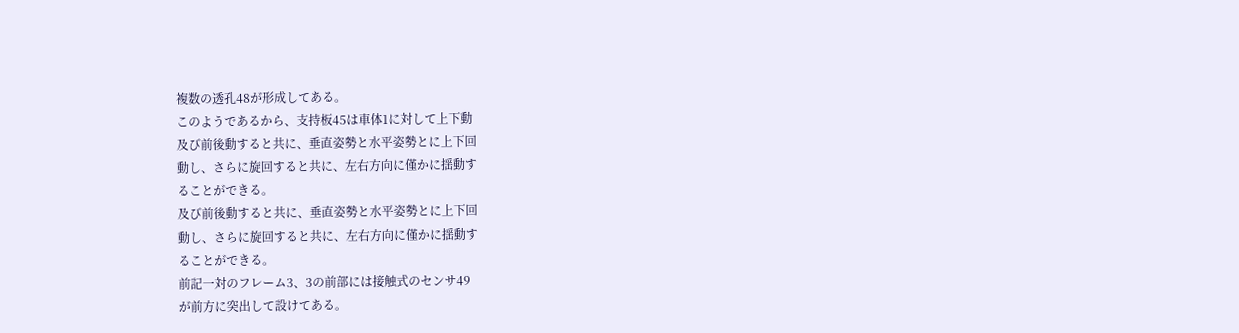複数の透孔48が形成してある。
このようであるから、支持板45は車体1に対して上下動
及び前後動すると共に、垂直姿勢と水平姿勢とに上下回
動し、さらに旋回すると共に、左右方向に僅かに揺動す
ることができる。
及び前後動すると共に、垂直姿勢と水平姿勢とに上下回
動し、さらに旋回すると共に、左右方向に僅かに揺動す
ることができる。
前記一対のフレーム3、3の前部には接触式のセンサ49
が前方に突出して設けてある。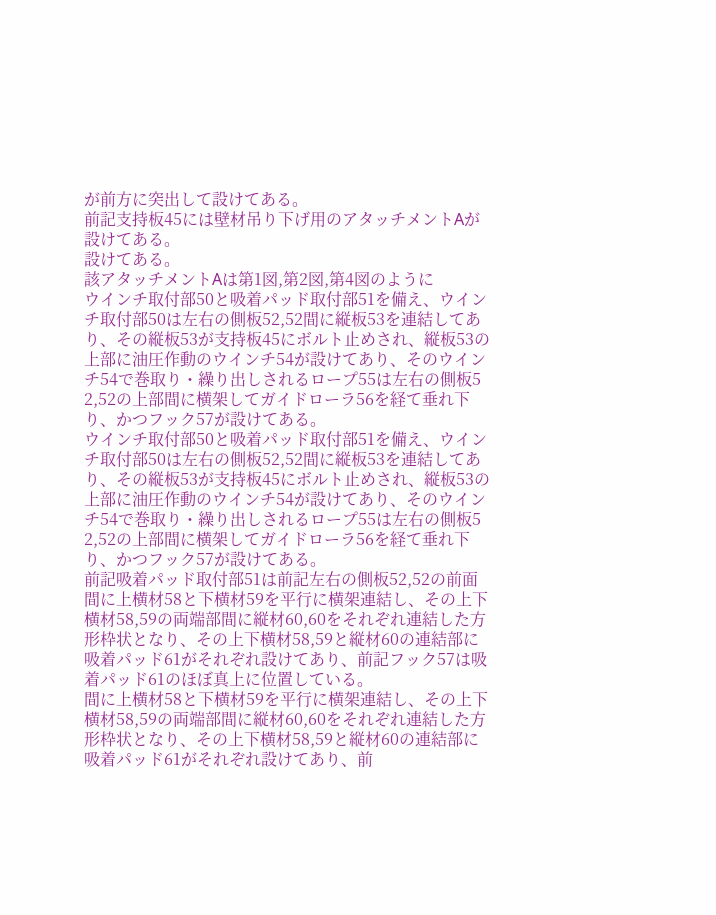が前方に突出して設けてある。
前記支持板45には壁材吊り下げ用のアタッチメントAが
設けてある。
設けてある。
該アタッチメントAは第1図,第2図,第4図のように
ウインチ取付部50と吸着パッド取付部51を備え、ウイン
チ取付部50は左右の側板52,52間に縦板53を連結してあ
り、その縦板53が支持板45にボルト止めされ、縦板53の
上部に油圧作動のウインチ54が設けてあり、そのウイン
チ54で巻取り・繰り出しされるロープ55は左右の側板5
2,52の上部間に横架してガイドローラ56を経て垂れ下
り、かつフック57が設けてある。
ウインチ取付部50と吸着パッド取付部51を備え、ウイン
チ取付部50は左右の側板52,52間に縦板53を連結してあ
り、その縦板53が支持板45にボルト止めされ、縦板53の
上部に油圧作動のウインチ54が設けてあり、そのウイン
チ54で巻取り・繰り出しされるロープ55は左右の側板5
2,52の上部間に横架してガイドローラ56を経て垂れ下
り、かつフック57が設けてある。
前記吸着パッド取付部51は前記左右の側板52,52の前面
間に上横材58と下横材59を平行に横架連結し、その上下
横材58,59の両端部間に縦材60,60をそれぞれ連結した方
形枠状となり、その上下横材58,59と縦材60の連結部に
吸着パッド61がそれぞれ設けてあり、前記フック57は吸
着パッド61のほぼ真上に位置している。
間に上横材58と下横材59を平行に横架連結し、その上下
横材58,59の両端部間に縦材60,60をそれぞれ連結した方
形枠状となり、その上下横材58,59と縦材60の連結部に
吸着パッド61がそれぞれ設けてあり、前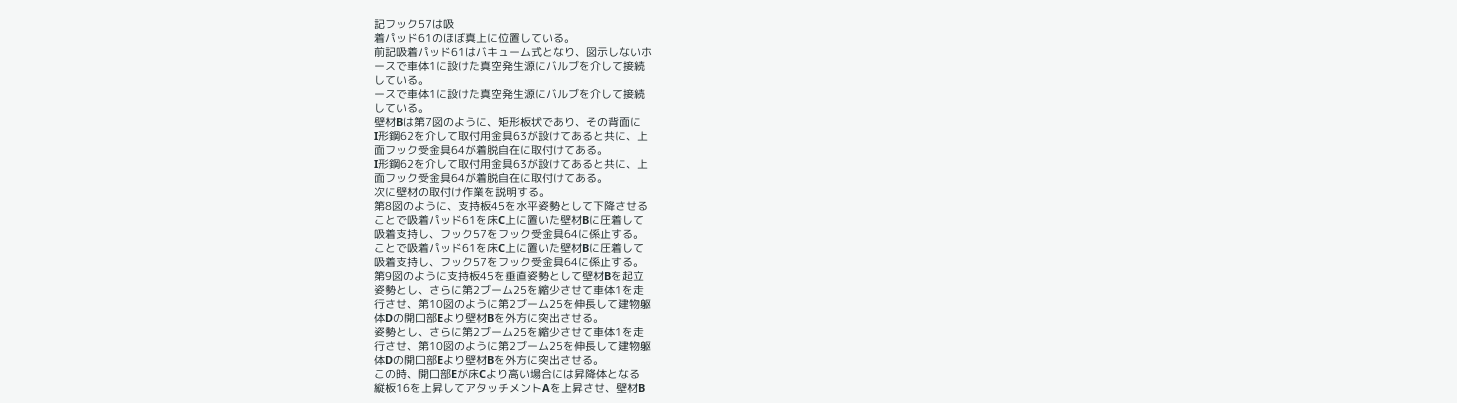記フック57は吸
着パッド61のほぼ真上に位置している。
前記吸着パッド61はバキューム式となり、図示しないホ
ースで車体1に設けた真空発生源にバルブを介して接続
している。
ースで車体1に設けた真空発生源にバルブを介して接続
している。
壁材Bは第7図のように、矩形板状であり、その背面に
I形鋼62を介して取付用金具63が設けてあると共に、上
面フック受金具64が着脱自在に取付けてある。
I形鋼62を介して取付用金具63が設けてあると共に、上
面フック受金具64が着脱自在に取付けてある。
次に壁材の取付け作業を説明する。
第8図のように、支持板45を水平姿勢として下降させる
ことで吸着パッド61を床C上に置いた壁材Bに圧着して
吸着支持し、フック57をフック受金具64に係止する。
ことで吸着パッド61を床C上に置いた壁材Bに圧着して
吸着支持し、フック57をフック受金具64に係止する。
第9図のように支持板45を垂直姿勢として壁材Bを起立
姿勢とし、さらに第2ブーム25を縮少させて車体1を走
行させ、第10図のように第2ブーム25を伸長して建物躯
体Dの開口部Eより壁材Bを外方に突出させる。
姿勢とし、さらに第2ブーム25を縮少させて車体1を走
行させ、第10図のように第2ブーム25を伸長して建物躯
体Dの開口部Eより壁材Bを外方に突出させる。
この時、開口部Eが床Cより高い場合には昇降体となる
縦板16を上昇してアタッチメントAを上昇させ、壁材B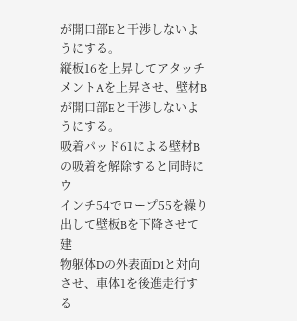が開口部Eと干渉しないようにする。
縦板16を上昇してアタッチメントAを上昇させ、壁材B
が開口部Eと干渉しないようにする。
吸着パッド61による壁材Bの吸着を解除すると同時にウ
インチ54でロープ55を繰り出して壁板Bを下降させて建
物躯体Dの外表面D1と対向させ、車体1を後進走行する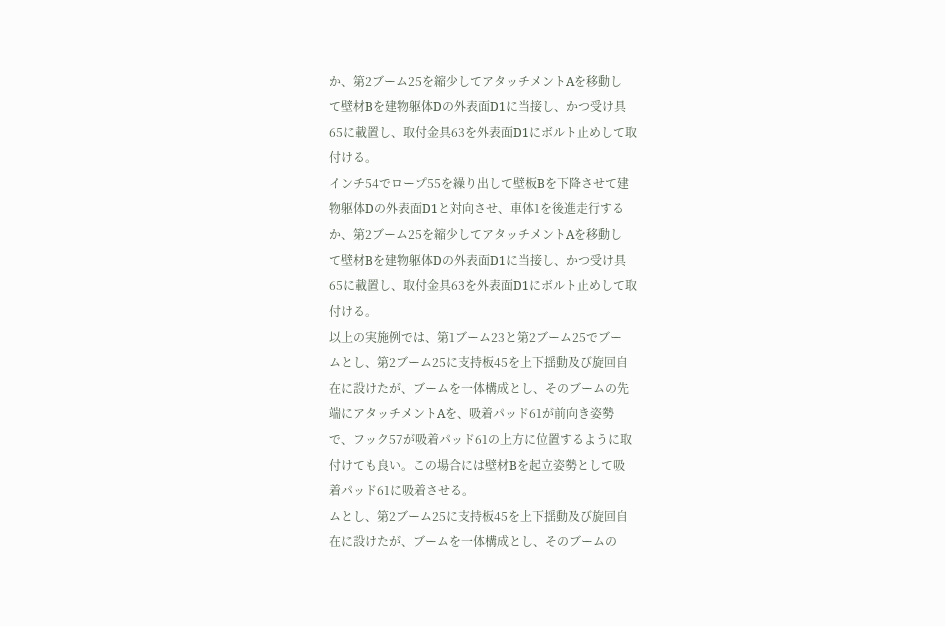か、第2ブーム25を縮少してアタッチメントAを移動し
て壁材Bを建物躯体Dの外表面D1に当接し、かつ受け具
65に載置し、取付金具63を外表面D1にボルト止めして取
付ける。
インチ54でロープ55を繰り出して壁板Bを下降させて建
物躯体Dの外表面D1と対向させ、車体1を後進走行する
か、第2ブーム25を縮少してアタッチメントAを移動し
て壁材Bを建物躯体Dの外表面D1に当接し、かつ受け具
65に載置し、取付金具63を外表面D1にボルト止めして取
付ける。
以上の実施例では、第1ブーム23と第2ブーム25でブー
ムとし、第2ブーム25に支持板45を上下揺動及び旋回自
在に設けたが、ブームを一体構成とし、そのブームの先
端にアタッチメントAを、吸着パッド61が前向き姿勢
で、フック57が吸着パッド61の上方に位置するように取
付けても良い。この場合には壁材Bを起立姿勢として吸
着パッド61に吸着させる。
ムとし、第2ブーム25に支持板45を上下揺動及び旋回自
在に設けたが、ブームを一体構成とし、そのブームの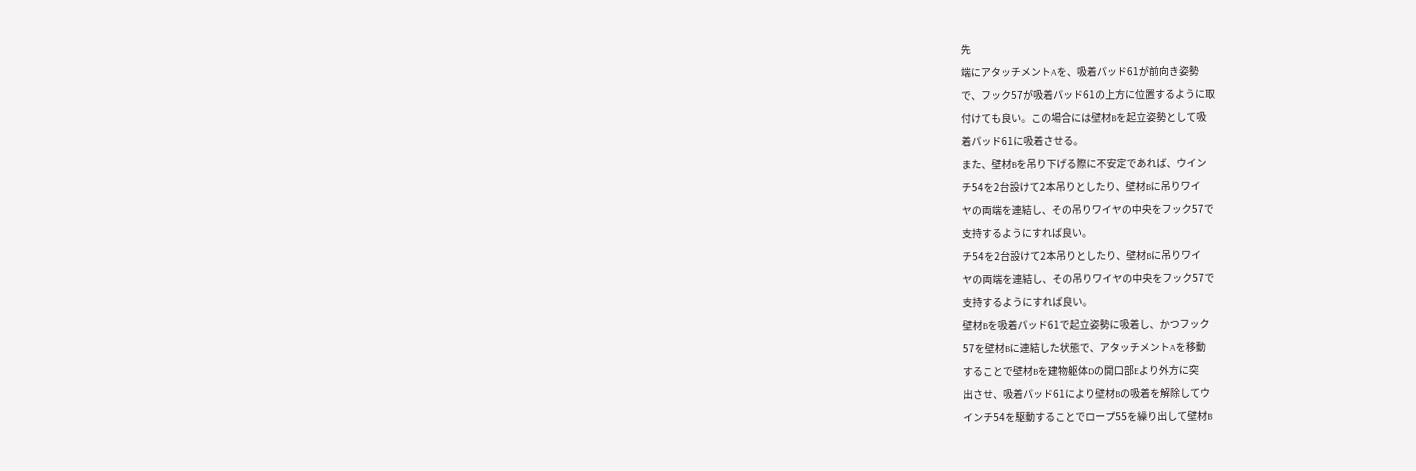先
端にアタッチメントAを、吸着パッド61が前向き姿勢
で、フック57が吸着パッド61の上方に位置するように取
付けても良い。この場合には壁材Bを起立姿勢として吸
着パッド61に吸着させる。
また、壁材Bを吊り下げる際に不安定であれば、ウイン
チ54を2台設けて2本吊りとしたり、壁材Bに吊りワイ
ヤの両端を連結し、その吊りワイヤの中央をフック57で
支持するようにすれば良い。
チ54を2台設けて2本吊りとしたり、壁材Bに吊りワイ
ヤの両端を連結し、その吊りワイヤの中央をフック57で
支持するようにすれば良い。
壁材Bを吸着パッド61で起立姿勢に吸着し、かつフック
57を壁材Bに連結した状態で、アタッチメントAを移動
することで壁材Bを建物躯体Dの開口部Eより外方に突
出させ、吸着パッド61により壁材Bの吸着を解除してウ
インチ54を駆動することでロープ55を繰り出して壁材B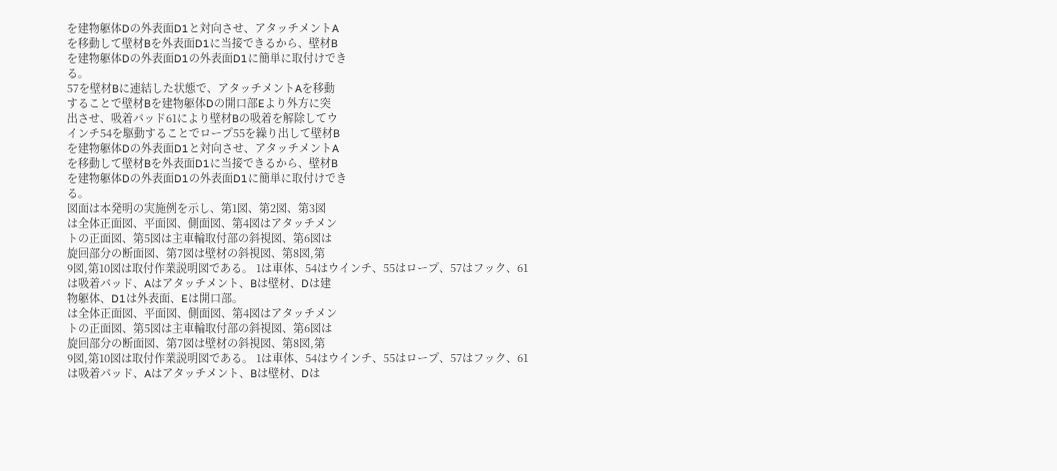を建物躯体Dの外表面D1と対向させ、アタッチメントA
を移動して壁材Bを外表面D1に当接できるから、壁材B
を建物躯体Dの外表面D1の外表面D1に簡単に取付けでき
る。
57を壁材Bに連結した状態で、アタッチメントAを移動
することで壁材Bを建物躯体Dの開口部Eより外方に突
出させ、吸着パッド61により壁材Bの吸着を解除してウ
インチ54を駆動することでロープ55を繰り出して壁材B
を建物躯体Dの外表面D1と対向させ、アタッチメントA
を移動して壁材Bを外表面D1に当接できるから、壁材B
を建物躯体Dの外表面D1の外表面D1に簡単に取付けでき
る。
図面は本発明の実施例を示し、第1図、第2図、第3図
は全体正面図、平面図、側面図、第4図はアタッチメン
トの正面図、第5図は主車輪取付部の斜視図、第6図は
旋回部分の断面図、第7図は壁材の斜視図、第8図,第
9図,第10図は取付作業説明図である。 1は車体、54はウインチ、55はロープ、57はフック、61
は吸着パッド、Aはアタッチメント、Bは壁材、Dは建
物躯体、D1は外表面、Eは開口部。
は全体正面図、平面図、側面図、第4図はアタッチメン
トの正面図、第5図は主車輪取付部の斜視図、第6図は
旋回部分の断面図、第7図は壁材の斜視図、第8図,第
9図,第10図は取付作業説明図である。 1は車体、54はウインチ、55はロープ、57はフック、61
は吸着パッド、Aはアタッチメント、Bは壁材、Dは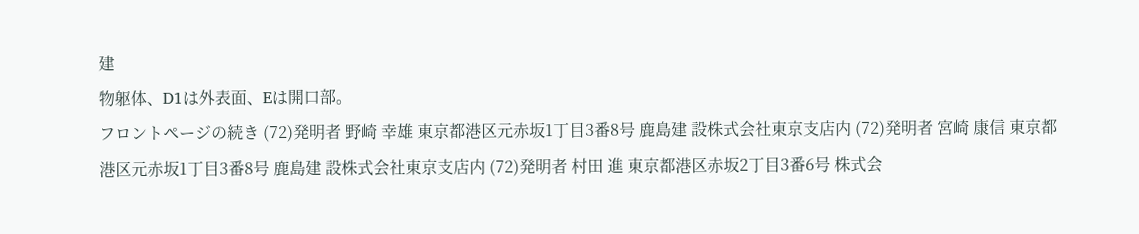建
物躯体、D1は外表面、Eは開口部。
フロントページの続き (72)発明者 野崎 幸雄 東京都港区元赤坂1丁目3番8号 鹿島建 設株式会社東京支店内 (72)発明者 宮崎 康信 東京都港区元赤坂1丁目3番8号 鹿島建 設株式会社東京支店内 (72)発明者 村田 進 東京都港区赤坂2丁目3番6号 株式会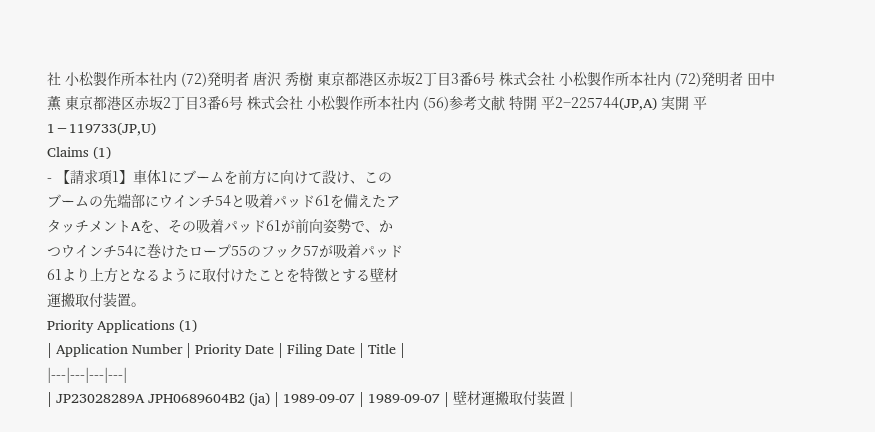社 小松製作所本社内 (72)発明者 唐沢 秀樹 東京都港区赤坂2丁目3番6号 株式会社 小松製作所本社内 (72)発明者 田中 薫 東京都港区赤坂2丁目3番6号 株式会社 小松製作所本社内 (56)参考文献 特開 平2−225744(JP,A) 実開 平1−119733(JP,U)
Claims (1)
- 【請求項1】車体1にブームを前方に向けて設け、この
ブームの先端部にウインチ54と吸着パッド61を備えたア
タッチメントAを、その吸着パッド61が前向姿勢で、か
つウインチ54に巻けたロープ55のフック57が吸着パッド
61より上方となるように取付けたことを特徴とする壁材
運搬取付装置。
Priority Applications (1)
| Application Number | Priority Date | Filing Date | Title |
|---|---|---|---|
| JP23028289A JPH0689604B2 (ja) | 1989-09-07 | 1989-09-07 | 壁材運搬取付装置 |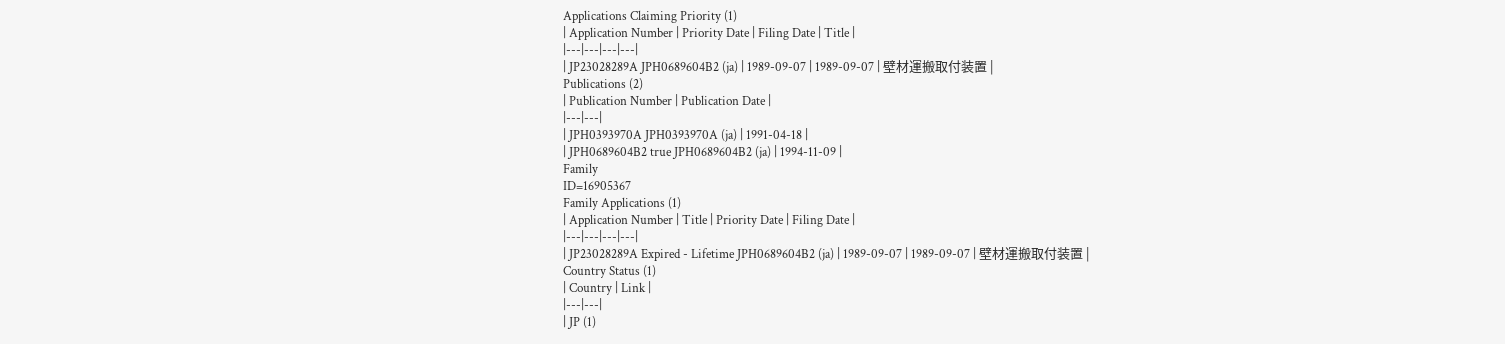Applications Claiming Priority (1)
| Application Number | Priority Date | Filing Date | Title |
|---|---|---|---|
| JP23028289A JPH0689604B2 (ja) | 1989-09-07 | 1989-09-07 | 壁材運搬取付装置 |
Publications (2)
| Publication Number | Publication Date |
|---|---|
| JPH0393970A JPH0393970A (ja) | 1991-04-18 |
| JPH0689604B2 true JPH0689604B2 (ja) | 1994-11-09 |
Family
ID=16905367
Family Applications (1)
| Application Number | Title | Priority Date | Filing Date |
|---|---|---|---|
| JP23028289A Expired - Lifetime JPH0689604B2 (ja) | 1989-09-07 | 1989-09-07 | 壁材運搬取付装置 |
Country Status (1)
| Country | Link |
|---|---|
| JP (1)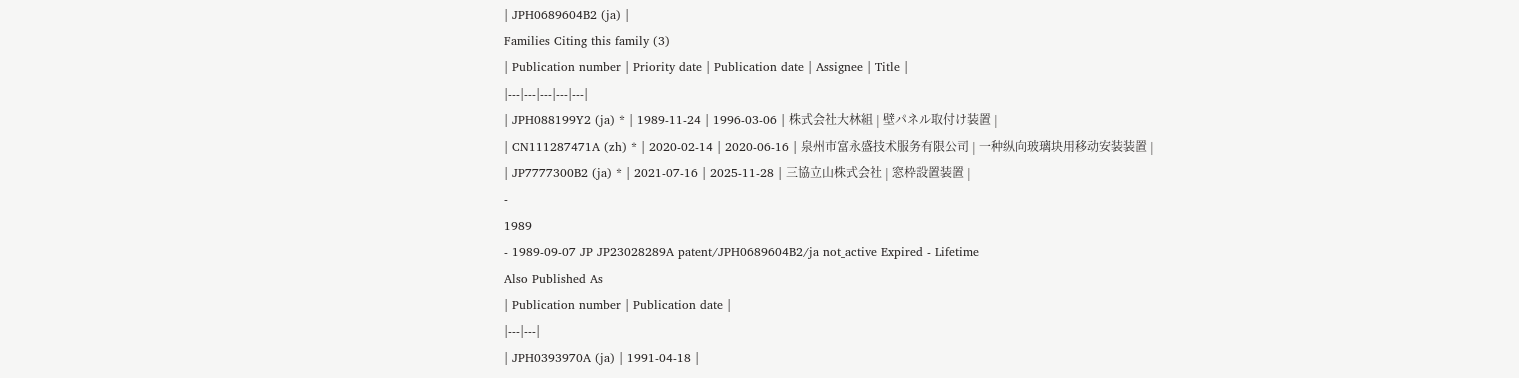| JPH0689604B2 (ja) |
Families Citing this family (3)
| Publication number | Priority date | Publication date | Assignee | Title |
|---|---|---|---|---|
| JPH088199Y2 (ja) * | 1989-11-24 | 1996-03-06 | 株式会社大林組 | 壁パネル取付け装置 |
| CN111287471A (zh) * | 2020-02-14 | 2020-06-16 | 泉州市富永盛技术服务有限公司 | 一种纵向玻璃块用移动安装装置 |
| JP7777300B2 (ja) * | 2021-07-16 | 2025-11-28 | 三協立山株式会社 | 窓枠設置装置 |
-
1989
- 1989-09-07 JP JP23028289A patent/JPH0689604B2/ja not_active Expired - Lifetime
Also Published As
| Publication number | Publication date |
|---|---|
| JPH0393970A (ja) | 1991-04-18 |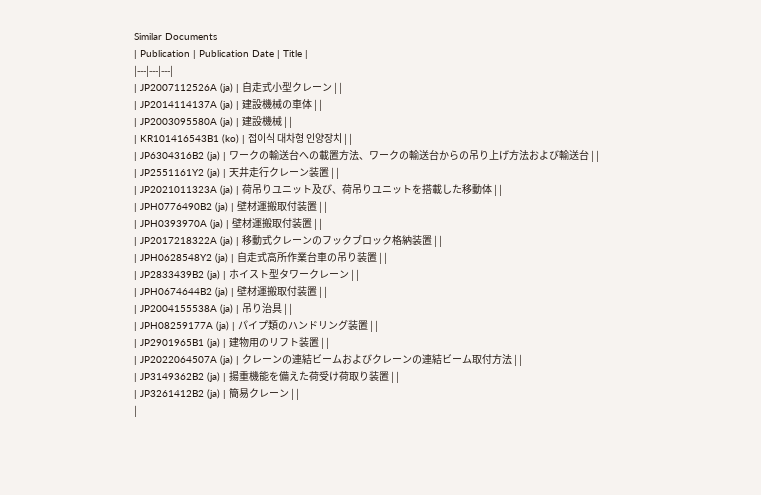Similar Documents
| Publication | Publication Date | Title |
|---|---|---|
| JP2007112526A (ja) | 自走式小型クレーン | |
| JP2014114137A (ja) | 建設機械の車体 | |
| JP2003095580A (ja) | 建設機械 | |
| KR101416543B1 (ko) | 접이식 대차형 인양장치 | |
| JP6304316B2 (ja) | ワークの輸送台への載置方法、ワークの輸送台からの吊り上げ方法および輸送台 | |
| JP2551161Y2 (ja) | 天井走行クレーン装置 | |
| JP2021011323A (ja) | 荷吊りユニット及び、荷吊りユニットを搭載した移動体 | |
| JPH0776490B2 (ja) | 壁材運搬取付装置 | |
| JPH0393970A (ja) | 壁材運搬取付装置 | |
| JP2017218322A (ja) | 移動式クレーンのフックブロック格納装置 | |
| JPH0628548Y2 (ja) | 自走式高所作業台車の吊り装置 | |
| JP2833439B2 (ja) | ホイスト型タワークレーン | |
| JPH0674644B2 (ja) | 壁材運搬取付装置 | |
| JP2004155538A (ja) | 吊り治具 | |
| JPH08259177A (ja) | パイプ類のハンドリング装置 | |
| JP2901965B1 (ja) | 建物用のリフト装置 | |
| JP2022064507A (ja) | クレーンの連結ビームおよびクレーンの連結ビーム取付方法 | |
| JP3149362B2 (ja) | 揚重機能を備えた荷受け荷取り装置 | |
| JP3261412B2 (ja) | 簡易クレーン | |
|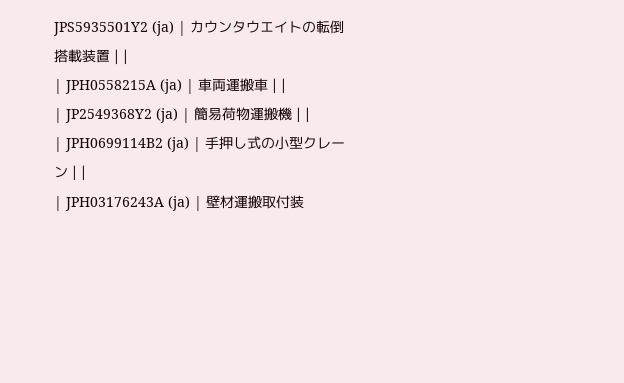JPS5935501Y2 (ja) | カウンタウエイトの転倒搭載装置 | |
| JPH0558215A (ja) | 車両運搬車 | |
| JP2549368Y2 (ja) | 簡易荷物運搬機 | |
| JPH0699114B2 (ja) | 手押し式の小型クレーン | |
| JPH03176243A (ja) | 壁材運搬取付装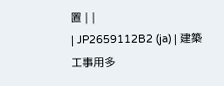置 | |
| JP2659112B2 (ja) | 建築工事用多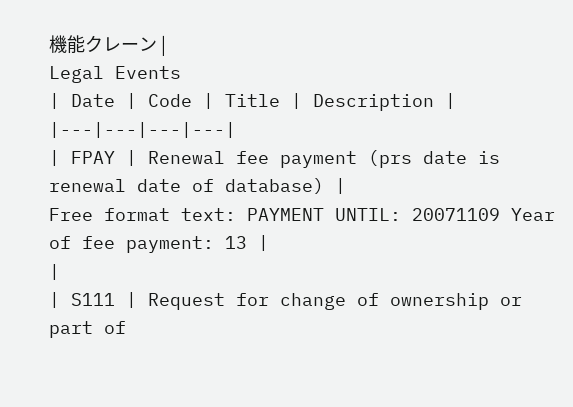機能クレーン |
Legal Events
| Date | Code | Title | Description |
|---|---|---|---|
| FPAY | Renewal fee payment (prs date is renewal date of database) |
Free format text: PAYMENT UNTIL: 20071109 Year of fee payment: 13 |
|
| S111 | Request for change of ownership or part of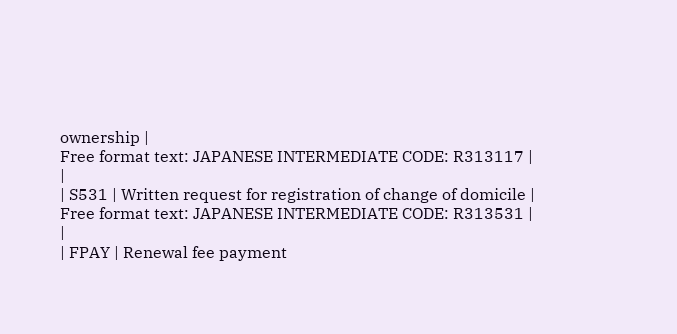ownership |
Free format text: JAPANESE INTERMEDIATE CODE: R313117 |
|
| S531 | Written request for registration of change of domicile |
Free format text: JAPANESE INTERMEDIATE CODE: R313531 |
|
| FPAY | Renewal fee payment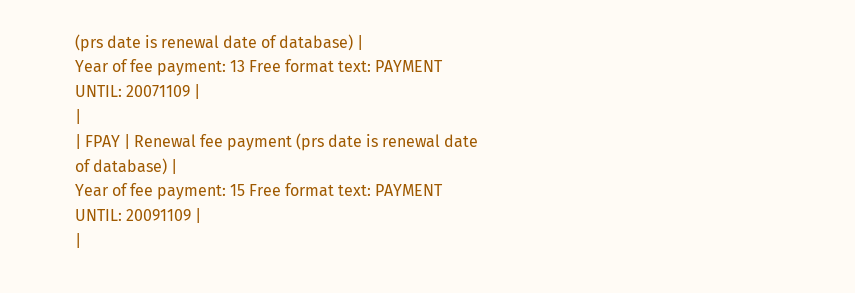(prs date is renewal date of database) |
Year of fee payment: 13 Free format text: PAYMENT UNTIL: 20071109 |
|
| FPAY | Renewal fee payment (prs date is renewal date of database) |
Year of fee payment: 15 Free format text: PAYMENT UNTIL: 20091109 |
|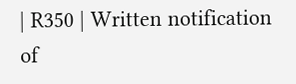| R350 | Written notification of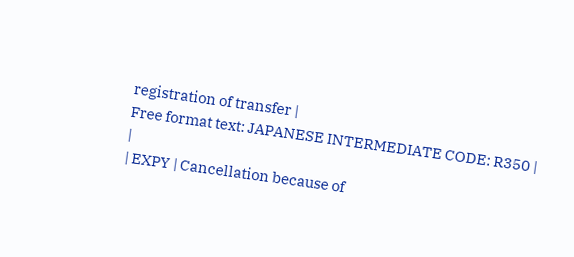registration of transfer |
Free format text: JAPANESE INTERMEDIATE CODE: R350 |
|
| EXPY | Cancellation because of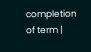completion of term |